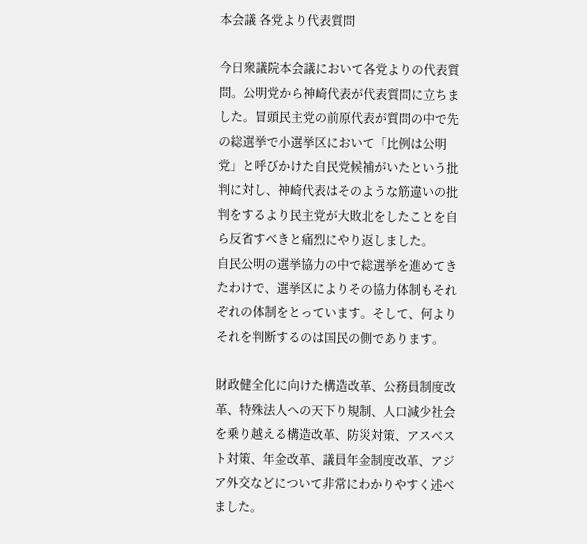本会議 各党より代表質問

今日衆議院本会議において各党よりの代表質問。公明党から神崎代表が代表質問に立ちました。冒頭民主党の前原代表が質問の中で先の総選挙で小選挙区において「比例は公明党」と呼びかけた自民党候補がいたという批判に対し、神崎代表はそのような筋違いの批判をするより民主党が大敗北をしたことを自ら反省すべきと痛烈にやり返しました。
自民公明の選挙協力の中で総選挙を進めてきたわけで、選挙区によりその協力体制もそれぞれの体制をとっています。そして、何よりそれを判断するのは国民の側であります。

財政健全化に向けた構造改革、公務員制度改革、特殊法人への天下り規制、人口減少社会を乗り越える構造改革、防災対策、アスベスト対策、年金改革、議員年金制度改革、アジア外交などについて非常にわかりやすく述べました。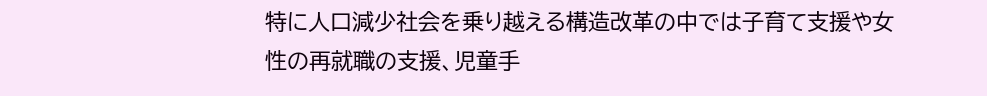特に人口減少社会を乗り越える構造改革の中では子育て支援や女性の再就職の支援、児童手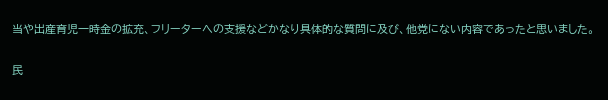当や出産育児一時金の拡充、フリーターへの支援などかなり具体的な質問に及び、他党にない内容であったと思いました。

民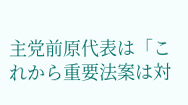主党前原代表は「これから重要法案は対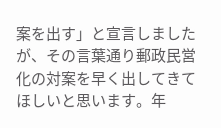案を出す」と宣言しましたが、その言葉通り郵政民営化の対案を早く出してきてほしいと思います。年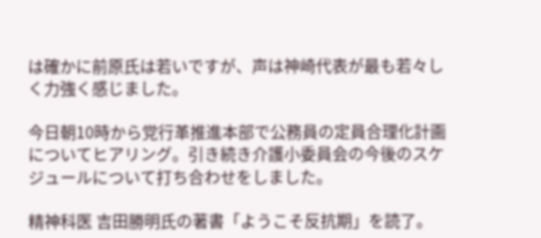は確かに前原氏は若いですが、声は神崎代表が最も若々しく力強く感じました。

今日朝10時から党行革推進本部で公務員の定員合理化計画についてヒアリング。引き続き介護小委員会の今後のスケジュールについて打ち合わせをしました。

精神科医 吉田勝明氏の著書「ようこそ反抗期」を読了。